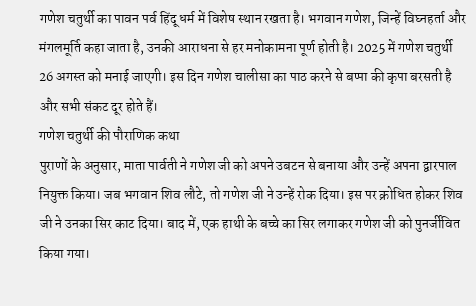गणेश चतुर्थी का पावन पर्व हिंदू धर्म में विशेष स्थान रखता है। भगवान गणेश, जिन्हें विघ्नहर्ता और मंगलमूर्ति कहा जाता है, उनकी आराधना से हर मनोकामना पूर्ण होती है। 2025 में गणेश चतुर्थी 26 अगस्त को मनाई जाएगी। इस दिन गणेश चालीसा का पाठ करने से बप्पा की कृपा बरसती है और सभी संकट दूर होते हैं।
गणेश चतुर्थी की पौराणिक कथा
पुराणों के अनुसार, माता पार्वती ने गणेश जी को अपने उबटन से बनाया और उन्हें अपना द्वारपाल नियुक्त किया। जब भगवान शिव लौटे, तो गणेश जी ने उन्हें रोक दिया। इस पर क्रोधित होकर शिव जी ने उनका सिर काट दिया। बाद में, एक हाथी के बच्चे का सिर लगाकर गणेश जी को पुनर्जीवित किया गया।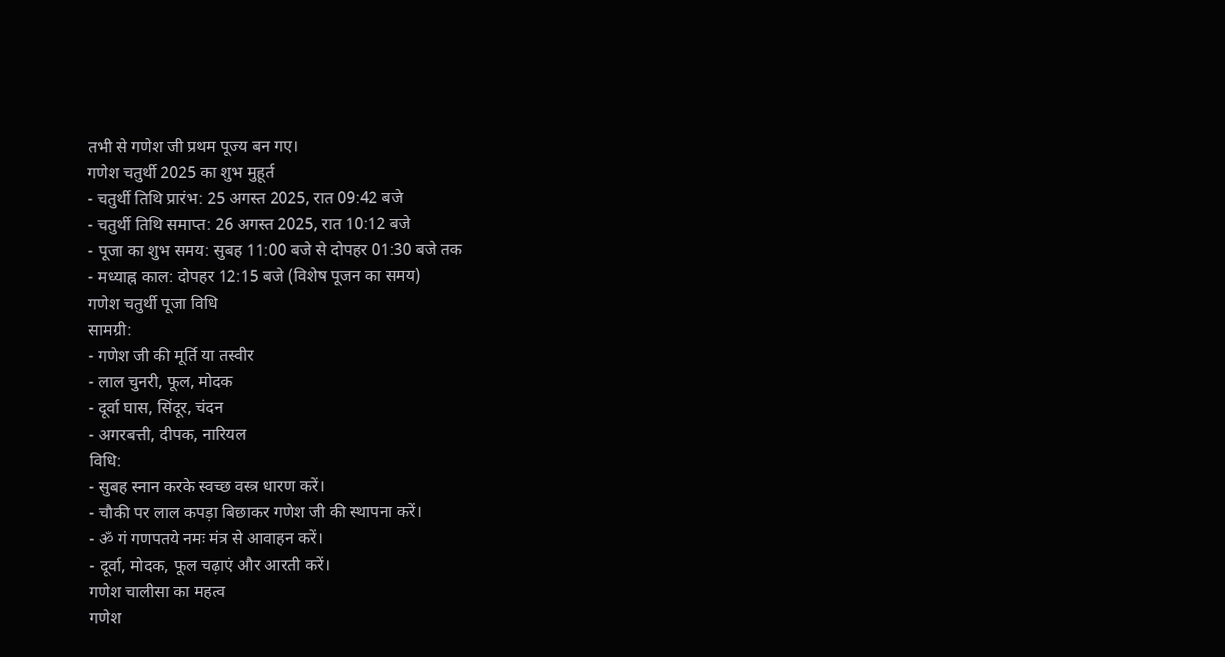तभी से गणेश जी प्रथम पूज्य बन गए।
गणेश चतुर्थी 2025 का शुभ मुहूर्त
- चतुर्थी तिथि प्रारंभ: 25 अगस्त 2025, रात 09:42 बजे
- चतुर्थी तिथि समाप्त: 26 अगस्त 2025, रात 10:12 बजे
- पूजा का शुभ समय: सुबह 11:00 बजे से दोपहर 01:30 बजे तक
- मध्याह्न काल: दोपहर 12:15 बजे (विशेष पूजन का समय)
गणेश चतुर्थी पूजा विधि
सामग्री:
- गणेश जी की मूर्ति या तस्वीर
- लाल चुनरी, फूल, मोदक
- दूर्वा घास, सिंदूर, चंदन
- अगरबत्ती, दीपक, नारियल
विधि:
- सुबह स्नान करके स्वच्छ वस्त्र धारण करें।
- चौकी पर लाल कपड़ा बिछाकर गणेश जी की स्थापना करें।
- ॐ गं गणपतये नमः मंत्र से आवाहन करें।
- दूर्वा, मोदक, फूल चढ़ाएं और आरती करें।
गणेश चालीसा का महत्व
गणेश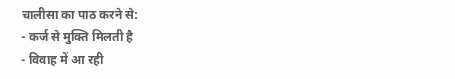चालीसा का पाठ करने से:
- कर्ज से मुक्ति मिलती है
- विवाह में आ रही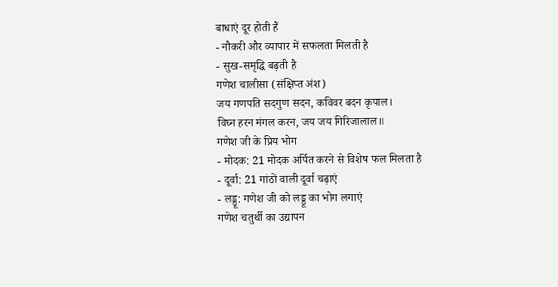बाधाएं दूर होती हैं
- नौकरी और व्यापार में सफलता मिलती है
- सुख-समृद्धि बढ़ती है
गणेश चालीसा (संक्षिप्त अंश)
जय गणपति सदगुण सदन, कविवर बदन कृपाल।
विघ्न हरन मंगल करन, जय जय गिरिजालाल॥
गणेश जी के प्रिय भोग
- मोदक: 21 मोदक अर्पित करने से विशेष फल मिलता है
- दूर्वा: 21 गांठों वाली दूर्वा चढ़ाएं
- लड्डू: गणेश जी को लड्डू का भोग लगाएं
गणेश चतुर्थी का उद्यापन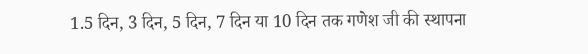1.5 दिन, 3 दिन, 5 दिन, 7 दिन या 10 दिन तक गणेश जी की स्थापना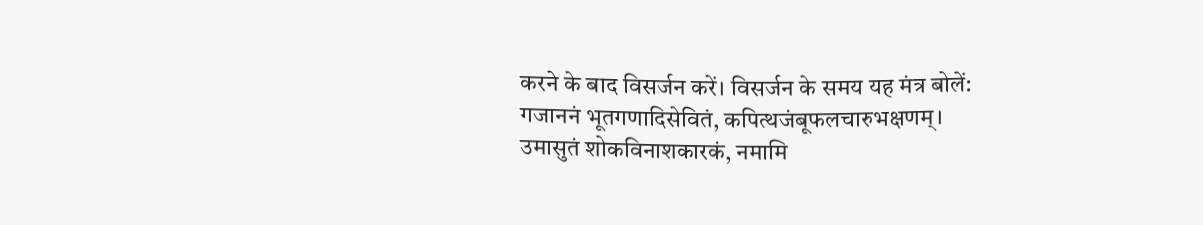करने के बाद विसर्जन करें। विसर्जन के समय यह मंत्र बोलें:
गजाननं भूतगणादिसेवितं, कपित्थजंबूफलचारुभक्षणम्।
उमासुतं शोकविनाशकारकं, नमामि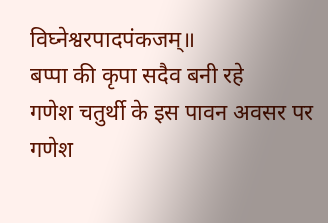विघ्नेश्वरपादपंकजम्॥
बप्पा की कृपा सदैव बनी रहे
गणेश चतुर्थी के इस पावन अवसर पर गणेश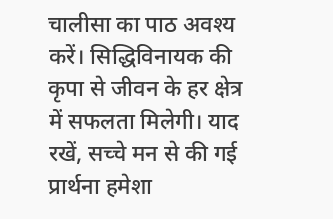चालीसा का पाठ अवश्य करें। सिद्धिविनायक की कृपा से जीवन के हर क्षेत्र में सफलता मिलेगी। याद रखें, सच्चे मन से की गई प्रार्थना हमेशा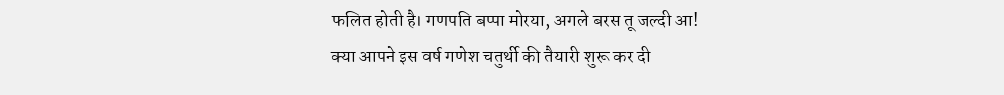फलित होती है। गणपति बप्पा मोरया, अगले बरस तू जल्दी आ!
क्या आपने इस वर्ष गणेश चतुर्थी की तैयारी शुरू कर दी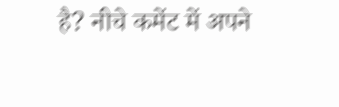है? नीचे कमेंट में अपने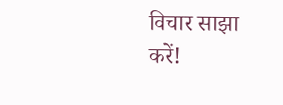विचार साझा करें!